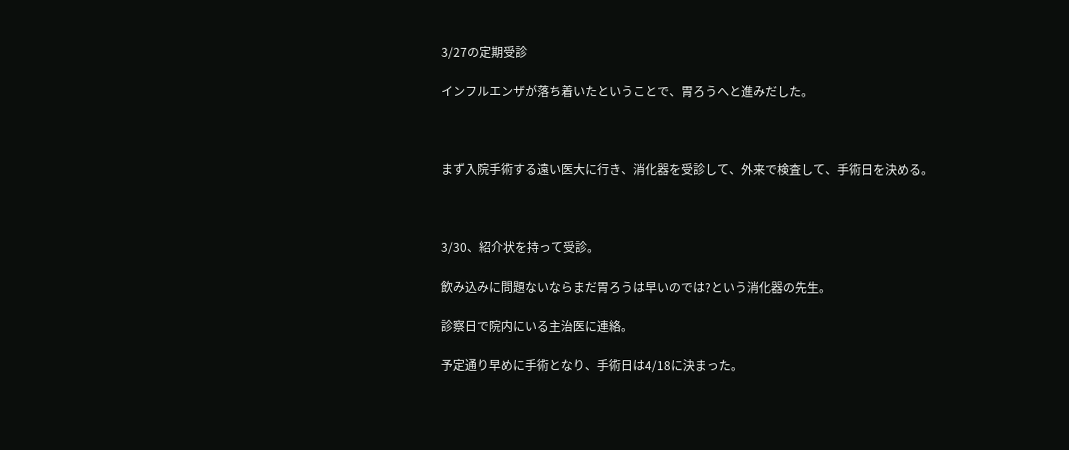3/27の定期受診

インフルエンザが落ち着いたということで、胃ろうへと進みだした。



まず入院手術する遠い医大に行き、消化器を受診して、外来で検査して、手術日を決める。



3/30、紹介状を持って受診。

飲み込みに問題ないならまだ胃ろうは早いのでは?という消化器の先生。

診察日で院内にいる主治医に連絡。

予定通り早めに手術となり、手術日は4/18に決まった。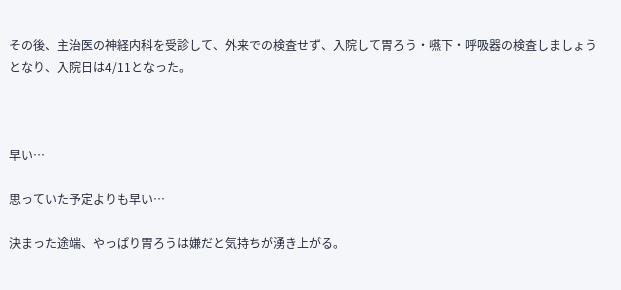その後、主治医の神経内科を受診して、外来での検査せず、入院して胃ろう・嚥下・呼吸器の検査しましょうとなり、入院日は4/11となった。



早い…

思っていた予定よりも早い…

決まった途端、やっぱり胃ろうは嫌だと気持ちが湧き上がる。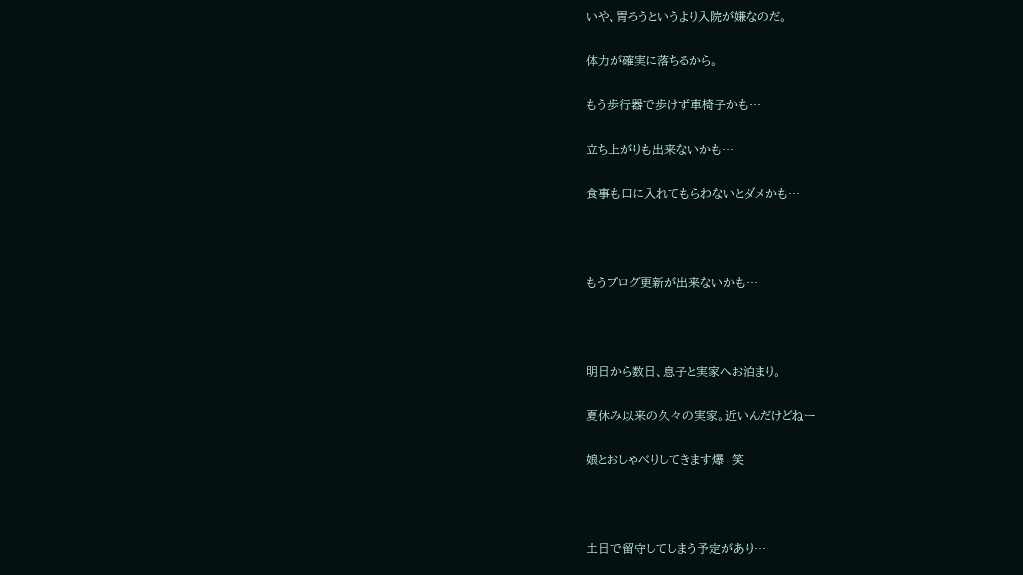いや、胃ろうというより入院が嫌なのだ。

体力が確実に落ちるから。

もう歩行器で歩けず車椅子かも…

立ち上がりも出来ないかも…

食事も口に入れてもらわないとダメかも…



もうブログ更新が出来ないかも…



明日から数日、息子と実家へお泊まり。

夏休み以来の久々の実家。近いんだけどねー

娘とおしゃべりしてきます爆  笑



土日で留守してしまう予定があり…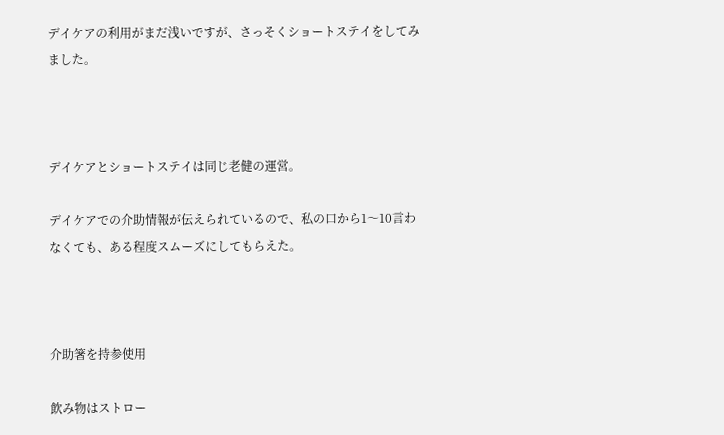デイケアの利用がまだ浅いですが、さっそくショートステイをしてみました。



デイケアとショートステイは同じ老健の運営。

デイケアでの介助情報が伝えられているので、私の口から1〜10言わなくても、ある程度スムーズにしてもらえた。



介助箸を持参使用

飲み物はストロー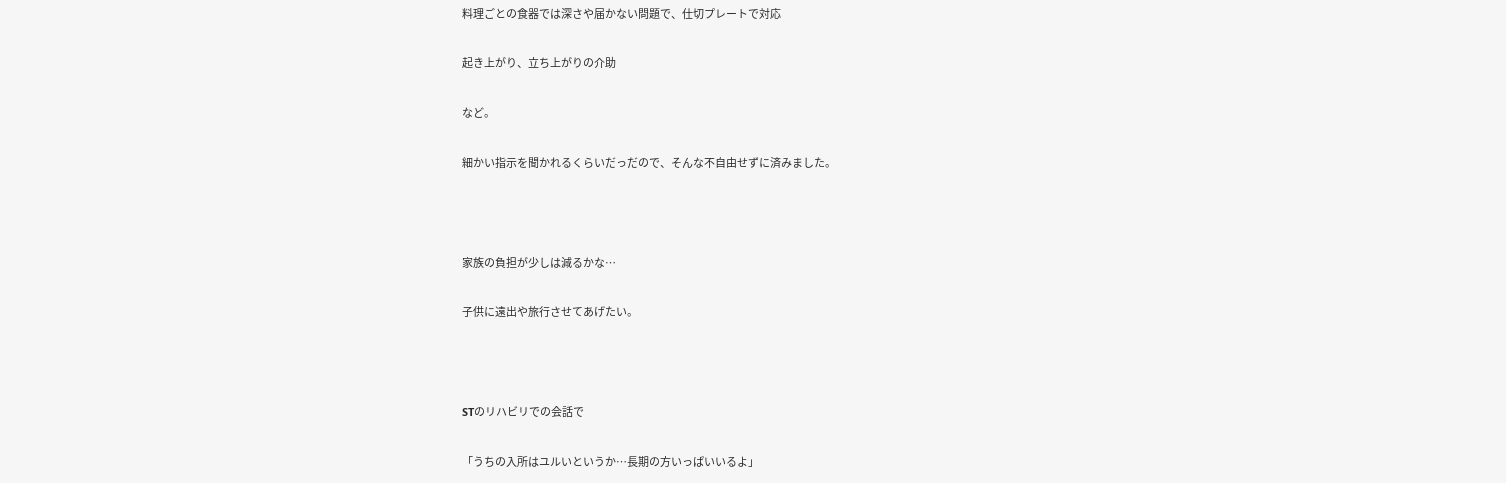料理ごとの食器では深さや届かない問題で、仕切プレートで対応

起き上がり、立ち上がりの介助

など。

細かい指示を聞かれるくらいだっだので、そんな不自由せずに済みました。



家族の負担が少しは減るかな…

子供に遠出や旅行させてあげたい。



STのリハビリでの会話で

「うちの入所はユルいというか…長期の方いっぱいいるよ」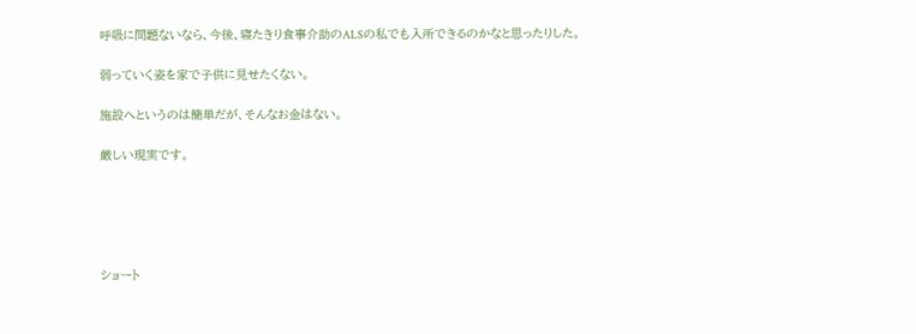呼吸に問題ないなら、今後、寝たきり食事介助のALSの私でも入所できるのかなと思ったりした。

弱っていく姿を家で子供に見せたくない。

施設へというのは簡単だが、そんなお金はない。

厳しい現実です。





ショート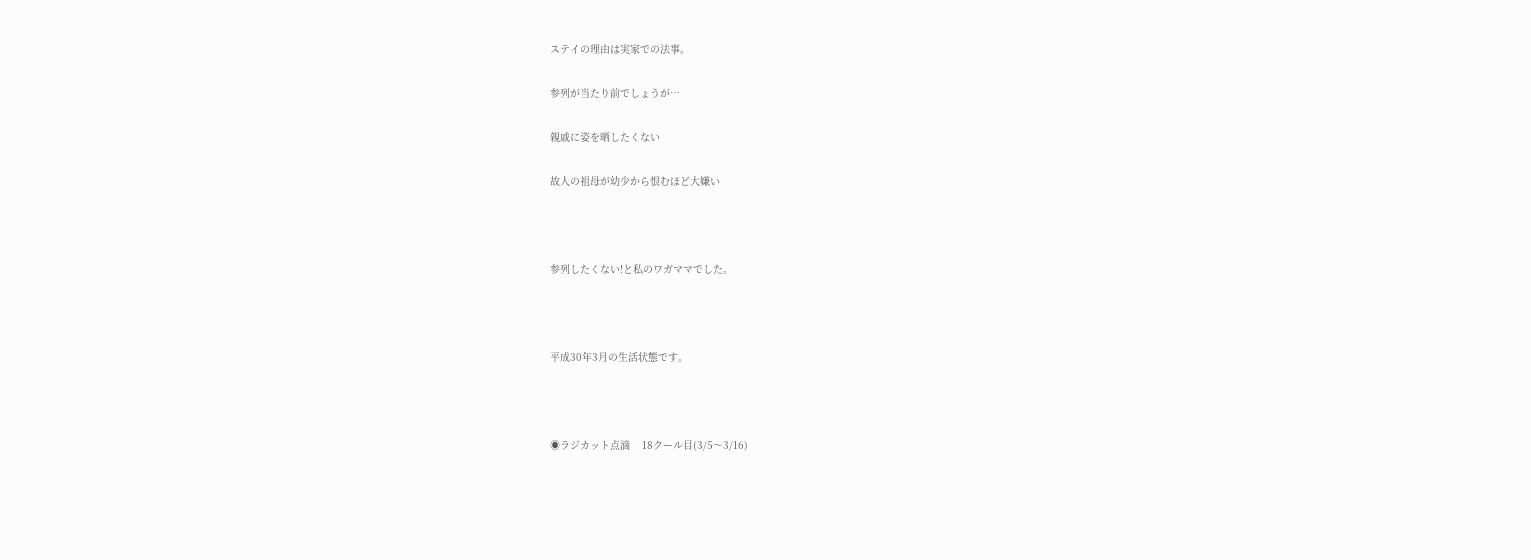ステイの理由は実家での法事。

参列が当たり前でしょうが…

親戚に姿を晒したくない

故人の祖母が幼少から恨むほど大嫌い



参列したくない!と私のワガママでした。



平成30年3月の生活状態です。



◉ラジカット点滴    18クール目(3/5〜3/16)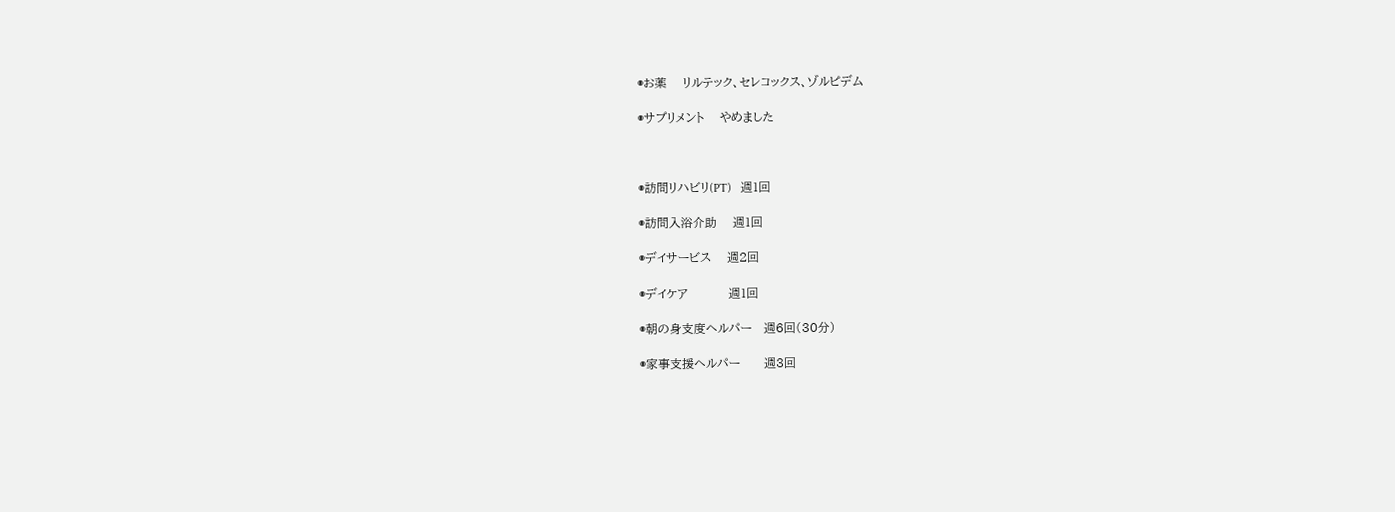◉お薬    リルテック、セレコックス、ゾルピデム

◉サプリメント    やめました



◉訪問リハビリ(PT)   週1回

◉訪問入浴介助    週1回

◉デイサービス    週2回

◉デイケア          週1回

◉朝の身支度ヘルパー   週6回(30分)

◉家事支援ヘルパー      週3回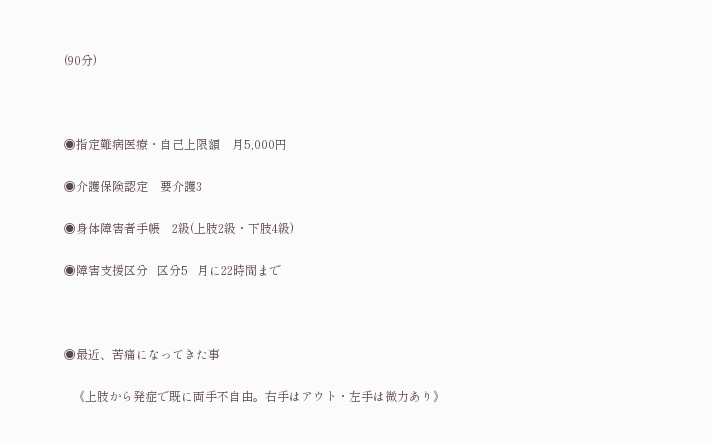(90分)



◉指定難病医療・自己上限額    月5,000円

◉介護保険認定    要介護3

◉身体障害者手帳    2級(上肢2級・下肢4級)

◉障害支援区分   区分5   月に22時間まで



◉最近、苦痛になってきた事

   《上肢から発症で既に両手不自由。右手はアウト・左手は微力あり》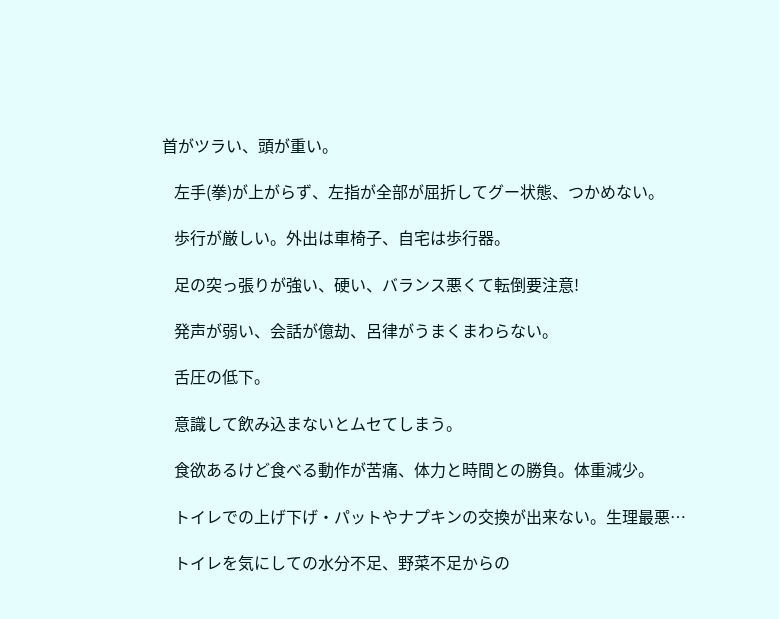首がツラい、頭が重い。

   左手(拳)が上がらず、左指が全部が屈折してグー状態、つかめない。

   歩行が厳しい。外出は車椅子、自宅は歩行器。

   足の突っ張りが強い、硬い、バランス悪くて転倒要注意!

   発声が弱い、会話が億劫、呂律がうまくまわらない。

   舌圧の低下。

   意識して飲み込まないとムセてしまう。

   食欲あるけど食べる動作が苦痛、体力と時間との勝負。体重減少。

   トイレでの上げ下げ・パットやナプキンの交換が出来ない。生理最悪…

   トイレを気にしての水分不足、野菜不足からの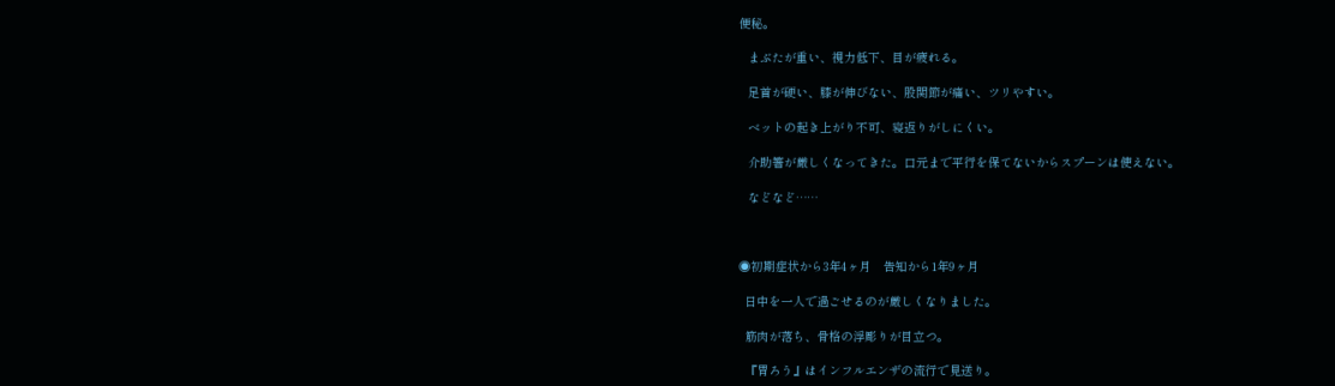便秘。

   まぶたが重い、視力低下、目が疲れる。

   足首が硬い、膝が伸びない、股関節が痛い、ツリやすい。

   ベットの起き上がり不可、寝返りがしにくい。

   介助箸が厳しくなってきた。口元まで平行を保てないからスプーンは使えない。

   などなど……



◉初期症状から3年4ヶ月    告知から1年9ヶ月

  日中を一人で過ごせるのが厳しくなりました。

  筋肉が落ち、骨格の浮彫りが目立つ。

  『胃ろう』はインフルエンザの流行で見送り。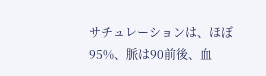サチュレーションは、ほぼ95%、脈は90前後、血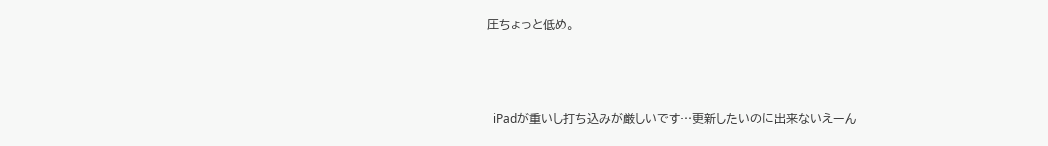圧ちょっと低め。



  iPadが重いし打ち込みが厳しいです…更新したいのに出来ないえーん